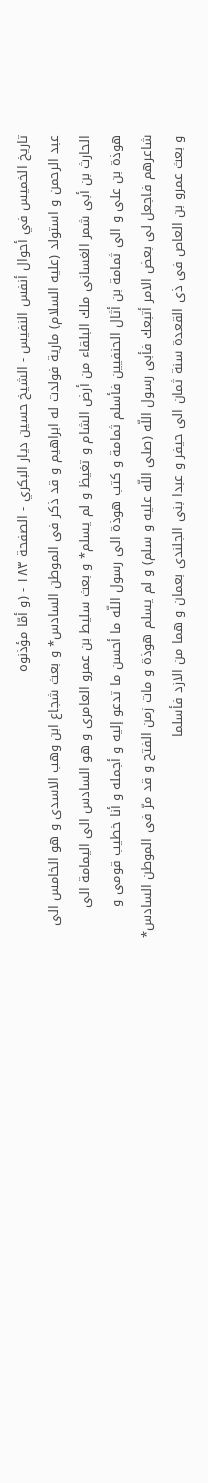تاريخ الخميس في أحوال أنفس النفيس - الشيخ حسين ديار البكري - الصفحة ١٨٣ - (و أمّا مؤذنوه
عبد الرحمن و استولد (عليه السلام) مارية فولدت له ابراهيم و قد ذكر فى الموطن السادس* و بعث شجاع ابن وهب الاسدى و هو الخامس الى الحارث بن أبى شمر الغسانى ملك البلقاء من أرض الشام و تغيظ و لم يسلم* و بعث سليط بن عمرو العامرى و هو السادس الى اليمامة الى هوذة بن على و الى ثمامة بن أثال الحنفيين فأسلم ثمامة و كتب هوذة الى رسول اللّه ما أحسن ما تدعو إليه و أجمله و أنا خطيب قومى و شاعرهم فاجعل لى بعض الامر أتبعك فأبى رسول اللّه (صلى اللّه عليه و سلم) و لم يسلم هوذة و مات زمن الفتح و قد مرّ فى الموطن السادس* و بعث عمرو بن العاص فى ذى القعدة سنة ثمان الى حيفر و عبدا بنى الجلندى بعمان و هما من الازد فأسلما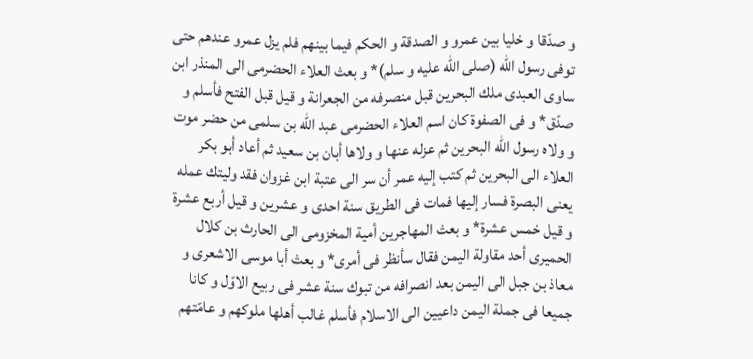و صدّقا و خليا بين عمرو و الصدقة و الحكم فيما بينهم فلم يزل عمرو عندهم حتى توفى رسول اللّه (صلى اللّه عليه و سلم)* و بعث العلاء الحضرمى الى المنذر ابن ساوى العبدى ملك البحرين قبل منصرفه من الجعرانة و قيل قبل الفتح فأسلم و صدّق* و فى الصفوة كان اسم العلاء الحضرمى عبد اللّه بن سلمى من حضر موت و ولاه رسول اللّه البحرين ثم عزله عنها و ولاها أبان بن سعيد ثم أعاد أبو بكر العلاء الى البحرين ثم كتب إليه عمر أن سر الى عتبة ابن غزوان فقد وليتك عمله يعنى البصرة فسار إليها فمات فى الطريق سنة احدى و عشرين و قيل أربع عشرة و قيل خمس عشرة* و بعث المهاجرين أمية المخزومى الى الحارث بن كلال الحميرى أحد مقاولة اليمن فقال سأنظر فى أمرى* و بعث أبا موسى الاشعرى و معاذ بن جبل الى اليمن بعد انصرافه من تبوك سنة عشر فى ربيع الاوّل و كانا جميعا فى جملة اليمن داعيين الى الاسلام فأسلم غالب أهلها ملوكهم و عامّتهم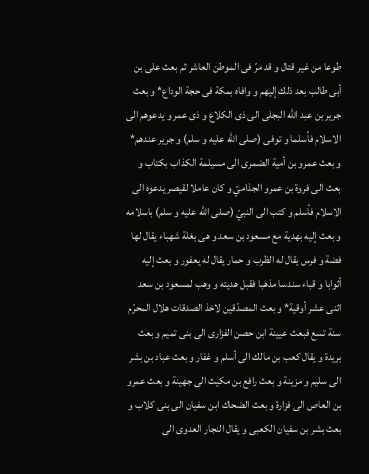طوعا من غير قتال و قد مرّ فى الموطن العاشر ثم بعث على بن أبى طالب بعد ذلك إليهم و وافاه بمكة فى حجة الوداع* و بعث جرير بن عبد اللّه البجلى الى ذى الكلاع و ذى عمر و يدعوهم الى الاسلام فأسلما و توفى (صلى اللّه عليه و سلم) و جرير عندهم* و بعث عمرو بن أمية الضمرى الى مسيلمة الكذاب بكتاب و بعث الى فروة بن عمرو الجذاميّ و كان عاملا لقيصر يدعوه الى الاسلام فأسلم و كتب الى النبيّ (صلى اللّه عليه و سلم) باسلامه و بعث إليه بهدية مع مسعود بن سعد و هى بغلة شهباء يقال لها فضة و فرس يقال له الظرب و حمار يقال له يعفور و بعث إليه أثوابا و قباء سندسا مذهبا فقبل هديته و وهب لمسعود بن سعد اثنى عشر أوقية* و بعث المصدّقين لاخذ الصدقات هلال المحرّم سنة تسع فبعث عيينة ابن حصن الفزارى الى بنى تميم و بعث بريدة و يقال كعب بن مالك الى أسلم و غفار و بعث عباد بن بشر الى سليم و مزينة و بعث رافع بن مكيث الى جهينة و بعث عمرو بن العاص الى فزارة و بعث الضحاك ابن سفيان الى بنى كلاب و بعث بشر بن سفيان الكعبى و يقال النجار العدوى الى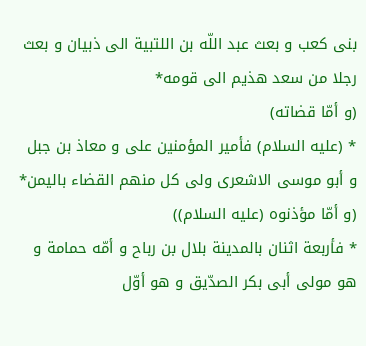بنى كعب و بعث عبد اللّه بن اللتبية الى ذبيان و بعث رجلا من سعد هذيم الى قومه*
(و أمّا قضاته)
* (عليه السلام) فأمير المؤمنين على و معاذ بن جبل و أبو موسى الاشعرى ولى كل منهم القضاء باليمن*
(و أمّا مؤذنوه (عليه السلام))
* فأربعة اثنان بالمدينة بلال بن رباح و أمّه حمامة و هو مولى أبى بكر الصدّيق و هو أوّل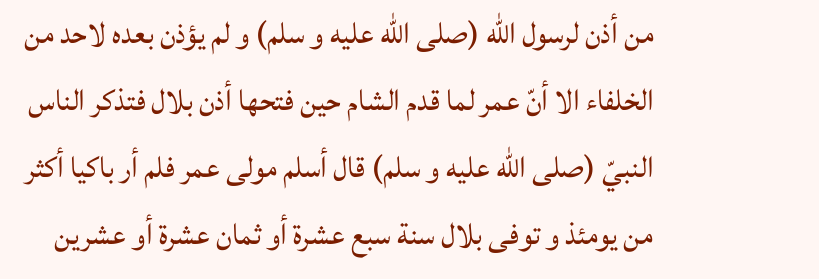من أذن لرسول اللّه (صلى اللّه عليه و سلم) و لم يؤذن بعده لاحد من الخلفاء الا أنّ عمر لما قدم الشام حين فتحها أذن بلال فتذكر الناس النبيّ (صلى اللّه عليه و سلم) قال أسلم مولى عمر فلم أر باكيا أكثر من يومئذ و توفى بلال سنة سبع عشرة أو ثمان عشرة أو عشرين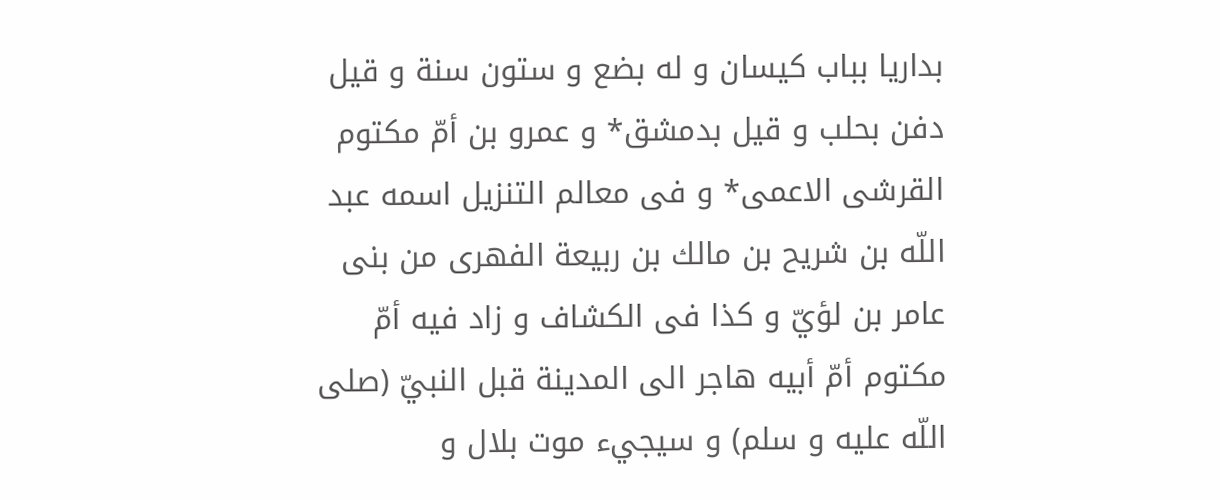بداريا بباب كيسان و له بضع و ستون سنة و قيل دفن بحلب و قيل بدمشق* و عمرو بن أمّ مكتوم القرشى الاعمى* و فى معالم التنزيل اسمه عبد اللّه بن شريح بن مالك بن ربيعة الفهرى من بنى عامر بن لؤيّ و كذا فى الكشاف و زاد فيه أمّ مكتوم أمّ أبيه هاجر الى المدينة قبل النبيّ (صلى اللّه عليه و سلم) و سيجيء موت بلال و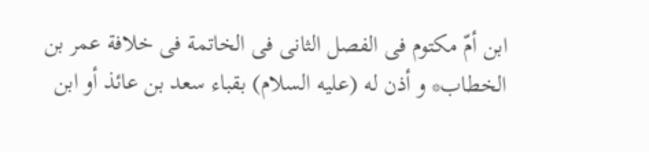ابن أمّ مكتوم فى الفصل الثانى فى الخاتمة فى خلافة عمر بن الخطاب* و أذن له (عليه السلام) بقباء سعد بن عائذ أو ابن